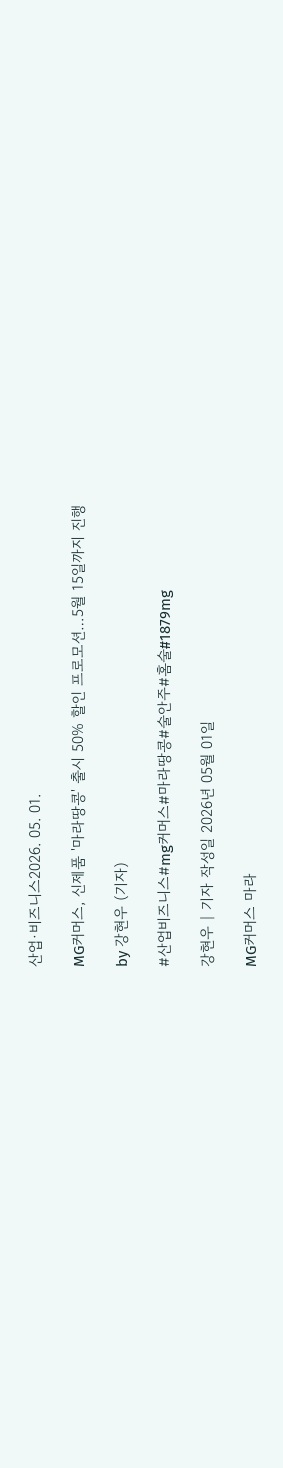산업·비즈니스2026. 05. 01.

MG커머스, 신제품 '마라땅콩' 출시 50% 할인 프로모션…5월 15일까지 진행

by 강현우 (기자)

#산업비즈니스#mg커머스#마라땅콩#술안주#홈술#1879mg

강현우 | 기자 작성일 2026년 05월 01일

MG커머스 마라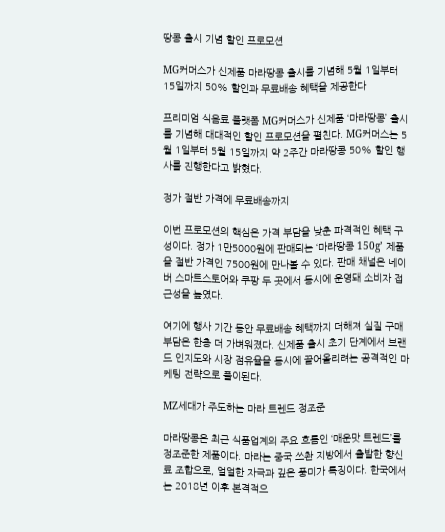땅콩 출시 기념 할인 프로모션

MG커머스가 신제품 마라땅콩 출시를 기념해 5월 1일부터 15일까지 50% 할인과 무료배송 혜택을 제공한다

프리미엄 식음료 플랫폼 MG커머스가 신제품 ‘마라땅콩’ 출시를 기념해 대대적인 할인 프로모션을 펼친다. MG커머스는 5월 1일부터 5월 15일까지 약 2주간 마라땅콩 50% 할인 행사를 진행한다고 밝혔다.

정가 절반 가격에 무료배송까지

이번 프로모션의 핵심은 가격 부담을 낮춘 파격적인 혜택 구성이다. 정가 1만5000원에 판매되는 ‘마라땅콩 150g’ 제품을 절반 가격인 7500원에 만나볼 수 있다. 판매 채널은 네이버 스마트스토어와 쿠팡 두 곳에서 동시에 운영돼 소비자 접근성을 높였다.

여기에 행사 기간 동안 무료배송 혜택까지 더해져 실질 구매 부담은 한층 더 가벼워졌다. 신제품 출시 초기 단계에서 브랜드 인지도와 시장 점유율을 동시에 끌어올리려는 공격적인 마케팅 전략으로 풀이된다.

MZ세대가 주도하는 마라 트렌드 정조준

마라땅콩은 최근 식품업계의 주요 흐름인 ‘매운맛 트렌드’를 정조준한 제품이다. 마라는 중국 쓰촨 지방에서 출발한 향신료 조합으로, 얼얼한 자극과 깊은 풍미가 특징이다. 한국에서는 2018년 이후 본격적으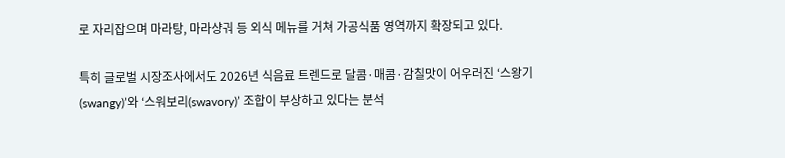로 자리잡으며 마라탕, 마라샹궈 등 외식 메뉴를 거쳐 가공식품 영역까지 확장되고 있다.

특히 글로벌 시장조사에서도 2026년 식음료 트렌드로 달콤·매콤·감칠맛이 어우러진 ‘스왕기(swangy)’와 ‘스워보리(swavory)’ 조합이 부상하고 있다는 분석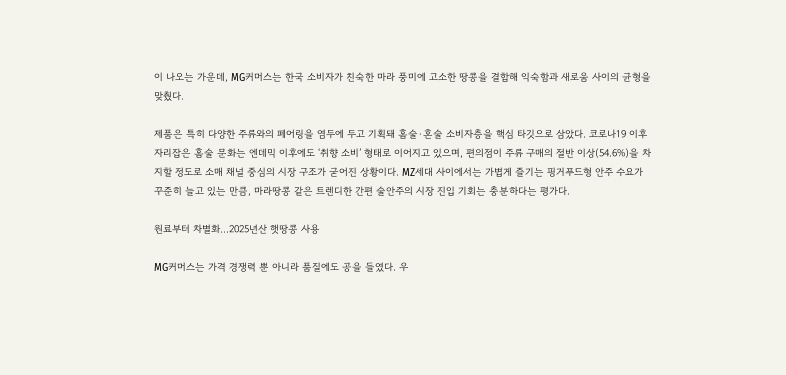이 나오는 가운데, MG커머스는 한국 소비자가 친숙한 마라 풍미에 고소한 땅콩을 결합해 익숙함과 새로움 사이의 균형을 맞췄다.

제품은 특히 다양한 주류와의 페어링을 염두에 두고 기획돼 홈술·혼술 소비자층을 핵심 타깃으로 삼았다. 코로나19 이후 자리잡은 홈술 문화는 엔데믹 이후에도 ‘취향 소비’ 형태로 이어지고 있으며, 편의점이 주류 구매의 절반 이상(54.6%)을 차지할 정도로 소매 채널 중심의 시장 구조가 굳어진 상황이다. MZ세대 사이에서는 가볍게 즐기는 핑거푸드형 안주 수요가 꾸준히 늘고 있는 만큼, 마라땅콩 같은 트렌디한 간편 술안주의 시장 진입 기회는 충분하다는 평가다.

원료부터 차별화…2025년산 햇땅콩 사용

MG커머스는 가격 경쟁력 뿐 아니라 품질에도 공을 들였다. 우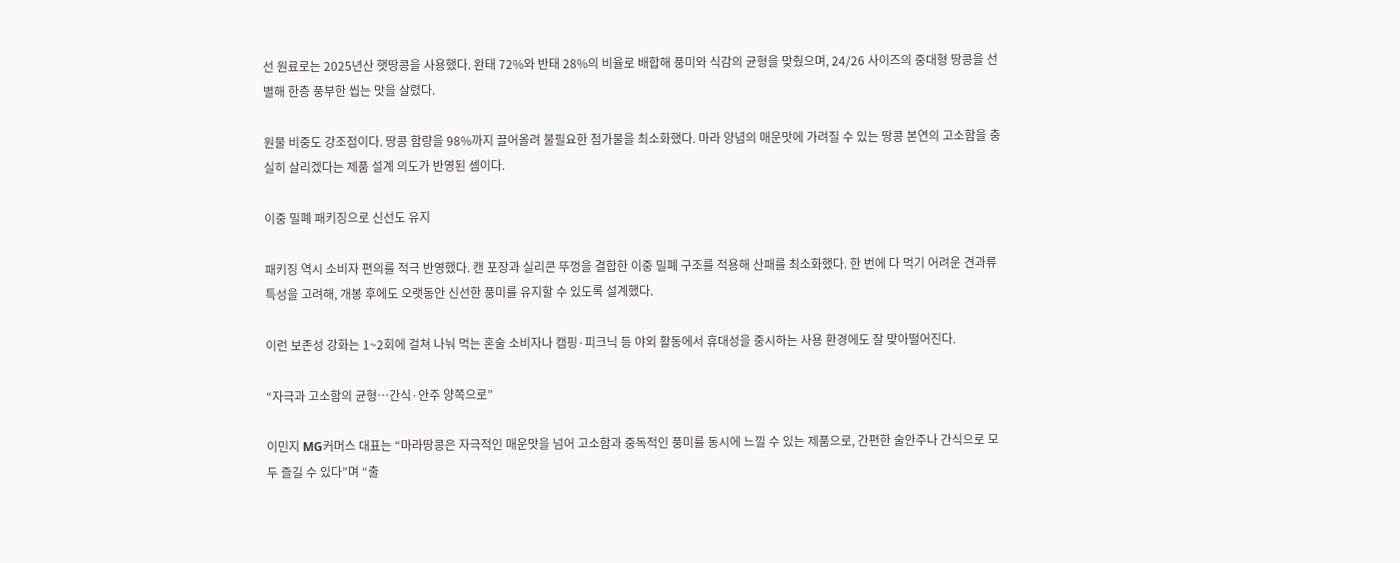선 원료로는 2025년산 햇땅콩을 사용했다. 완태 72%와 반태 28%의 비율로 배합해 풍미와 식감의 균형을 맞췄으며, 24/26 사이즈의 중대형 땅콩을 선별해 한층 풍부한 씹는 맛을 살렸다.

원물 비중도 강조점이다. 땅콩 함량을 98%까지 끌어올려 불필요한 첨가물을 최소화했다. 마라 양념의 매운맛에 가려질 수 있는 땅콩 본연의 고소함을 충실히 살리겠다는 제품 설계 의도가 반영된 셈이다.

이중 밀폐 패키징으로 신선도 유지

패키징 역시 소비자 편의를 적극 반영했다. 캔 포장과 실리콘 뚜껑을 결합한 이중 밀폐 구조를 적용해 산패를 최소화했다. 한 번에 다 먹기 어려운 견과류 특성을 고려해, 개봉 후에도 오랫동안 신선한 풍미를 유지할 수 있도록 설계했다.

이런 보존성 강화는 1~2회에 걸쳐 나눠 먹는 혼술 소비자나 캠핑·피크닉 등 야외 활동에서 휴대성을 중시하는 사용 환경에도 잘 맞아떨어진다.

“자극과 고소함의 균형…간식·안주 양쪽으로”

이민지 MG커머스 대표는 “마라땅콩은 자극적인 매운맛을 넘어 고소함과 중독적인 풍미를 동시에 느낄 수 있는 제품으로, 간편한 술안주나 간식으로 모두 즐길 수 있다”며 “출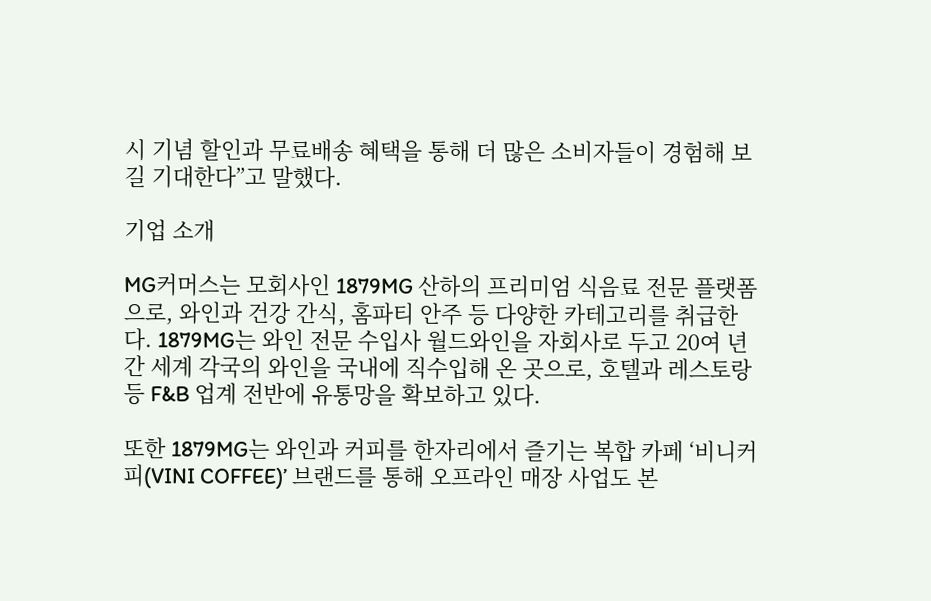시 기념 할인과 무료배송 혜택을 통해 더 많은 소비자들이 경험해 보길 기대한다”고 말했다.

기업 소개

MG커머스는 모회사인 1879MG 산하의 프리미엄 식음료 전문 플랫폼으로, 와인과 건강 간식, 홈파티 안주 등 다양한 카테고리를 취급한다. 1879MG는 와인 전문 수입사 월드와인을 자회사로 두고 20여 년간 세계 각국의 와인을 국내에 직수입해 온 곳으로, 호텔과 레스토랑 등 F&B 업계 전반에 유통망을 확보하고 있다.

또한 1879MG는 와인과 커피를 한자리에서 즐기는 복합 카페 ‘비니커피(VINI COFFEE)’ 브랜드를 통해 오프라인 매장 사업도 본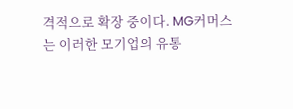격적으로 확장 중이다. MG커머스는 이러한 모기업의 유통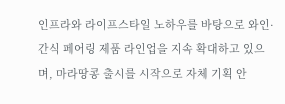인프라와 라이프스타일 노하우를 바탕으로 와인·간식 페어링 제품 라인업을 지속 확대하고 있으며, 마라땅콩 출시를 시작으로 자체 기획 안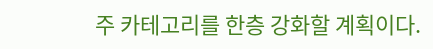주 카테고리를 한층 강화할 계획이다.